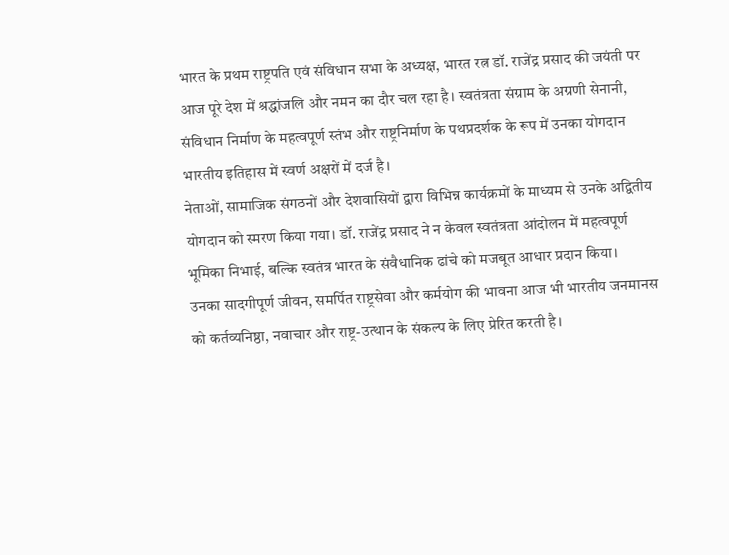भारत के प्रथम राष्ट्रपति एवं संविधान सभा के अध्यक्ष, भारत रत्न डॉ. राजेंद्र प्रसाद की जयंती पर आज पूरे देश में श्रद्धांजलि और नमन का दौर चल रहा है। स्वतंत्रता संग्राम के अग्रणी सेनानी, संविधान निर्माण के महत्वपूर्ण स्तंभ और राष्ट्रनिर्माण के पथप्रदर्शक के रूप में उनका योगदान भारतीय इतिहास में स्वर्ण अक्षरों में दर्ज है।
नेताओं, सामाजिक संगठनों और देशवासियों द्वारा विभिन्न कार्यक्रमों के माध्यम से उनके अद्वितीय योगदान को स्मरण किया गया। डॉ. राजेंद्र प्रसाद ने न केवल स्वतंत्रता आंदोलन में महत्वपूर्ण भूमिका निभाई, बल्कि स्वतंत्र भारत के संवैधानिक ढांचे को मजबूत आधार प्रदान किया।
उनका सादगीपूर्ण जीवन, समर्पित राष्ट्रसेवा और कर्मयोग की भावना आज भी भारतीय जनमानस को कर्तव्यनिष्ठा, नवाचार और राष्ट्र-उत्थान के संकल्प के लिए प्रेरित करती है।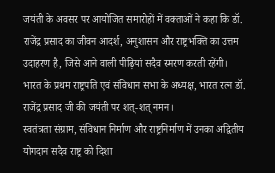जयंती के अवसर पर आयोजित समारोहों में वक्ताओं ने कहा कि डॉ. राजेंद्र प्रसाद का जीवन आदर्श, अनुशासन और राष्ट्रभक्ति का उत्तम उदाहरण है, जिसे आने वाली पीढ़ियां सदैव स्मरण करती रहेंगी।
भारत के प्रथम राष्ट्रपति एवं संविधान सभा के अध्यक्ष, भारत रत्न डॉ. राजेंद्र प्रसाद जी की जयंती पर शत्-शत् नमन।
स्वतंत्रता संग्राम, संविधान निर्माण और राष्ट्रनिर्माण में उनका अद्वितीय योगदान सदैव राष्ट्र को दिशा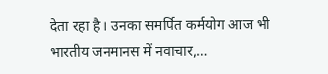देता रहा है। उनका समर्पित कर्मयोग आज भी भारतीय जनमानस में नवाचार,…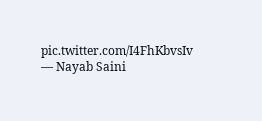pic.twitter.com/I4FhKbvsIv
— Nayab Saini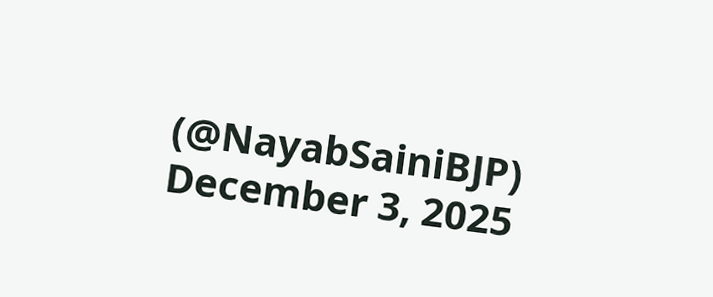(@NayabSainiBJP) December 3, 2025